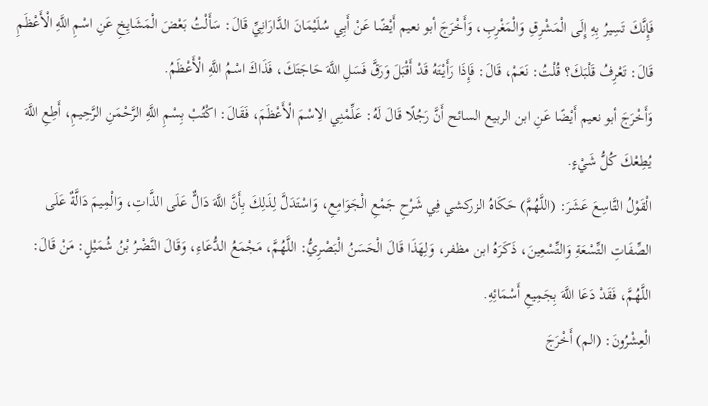فَإِنَّكَ تَسِيرُ بِهِ إِلَى الْمَشْرِقِ وَالْمَغْرِبِ، وَأَخْرَجَ أبو نعيم أَيْضًا عَنْ أَبِي سُلَيْمَانَ الدَّارَانِيِّ قَالَ: سَأَلْتُ بَعْضَ الْمَشَايِخِ عَنِ اسْمِ اللَّهِ الْأَعْظَمِ قَالَ: تَعْرِفُ قَلْبَكَ؟ قُلْتُ: نَعَمْ، قَالَ: فَإِذَا رَأَيْتَهُ قَدْ أَقْبَلَ وَرَقَّ فَسَلِ اللَّهَ حَاجَتَكَ، فَذَاكَ اسْمُ اللَّهِ الْأَعْظَمُ.
وَأَخْرَجَ أبو نعيم أَيْضًا عَنِ ابن الربيع السائح أَنَّ رَجُلًا قَالَ لَهُ: عَلِّمْنِي الِاسْمَ الْأَعْظَمَ، فَقَالَ: اكْتُبْ بِسْمِ اللَّهِ الرَّحْمَنِ الرَّحِيمِ، أَطِعِ اللَّهَ يُطِعْكَ كُلُّ شَيْءٍ.
الْقَوْلُ التَّاسِعَ عَشَرَ: (اللَّهُمَّ) حَكَاهُ الزركشي فِي شَرْحِ جَمْعِ الْجَوَامِعِ، وَاسْتَدَلَّ لِذَلِكَ بِأَنَّ اللَّهَ دَالٌّ عَلَى الذَّاتِ، وَالْمِيمَ دَالَّةٌ عَلَى الصِّفَاتِ التِّسْعَةِ وَالتِّسْعِينَ، ذَكَرَهُ ابن مظفر، وَلِهَذَا قَالَ الْحَسَنُ الْبَصْرِيُّ: اللَّهُمَّ، مَجْمَعُ الدُّعَاءِ، وَقَالَ النَّضْرُ بْنُ شُمَيْلٍ: مَنْ قَالَ: اللَّهُمَّ، فَقَدْ دَعَا اللَّهَ بِجَمِيعِ أَسْمَائِهِ.
الْعِشْرُونَ: (الم) أَخْرَجَ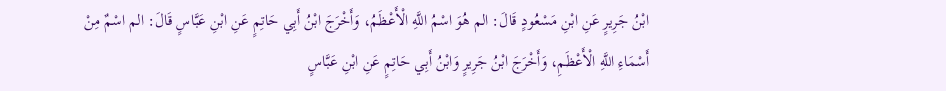ابْنُ جَرِيرٍ عَنِ ابْنِ مَسْعُودٍ قَالَ: الم هُوَ اسْمُ اللَّهِ الْأَعْظَمُ، وَأَخْرَجَ ابْنُ أَبِي حَاتِمٍ عَنِ ابْنِ عَبَّاسٍ قَالَ: الم اسْمٌ مِنْ أَسْمَاءِ اللَّهِ الْأَعْظَمِ، وَأَخْرَجَ ابْنُ جَرِيرٍ وَابْنُ أَبِي حَاتِمٍ عَنِ ابْنِ عَبَّاسٍ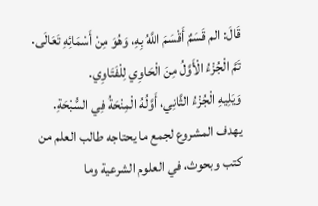قَالَ: الم قَسَمٌ أَقْسَمَ اللَّهُ بِهِ، وَهُوَ مِنْ أَسْمَائِهِ تَعَالَى.
تَمَّ الْجُزْءُ الْأَوَّلُ مِنَ الْحَاوِي لِلْفَتَاوِي.
وَيَلِيهِ الْجُزْءُ الثَّانِي، أَوَّلُهُ الْمِنْحَةُ فِي السُّبْحَةِ.
يهدف المشروع لجمع ما يحتاجه طالب العلم من كتب وبحوث، في العلوم الشرعية وما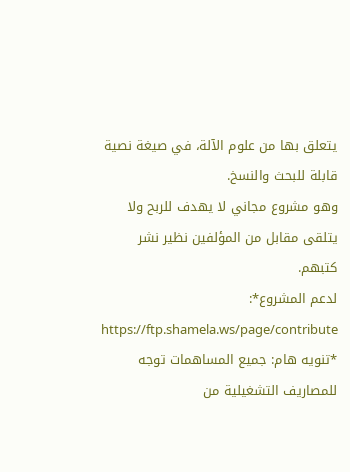يتعلق بها من علوم الآلة، في صيغة نصية قابلة للبحث والنسخ.
وهو مشروع مجاني لا يهدف للربح ولا يتلقى مقابل من المؤلفين نظير نشر كتبهم.
لدعم المشروع*: https://ftp.shamela.ws/page/contribute
*تنويه هام: جميع المساهمات توجه للمصاريف التشغيلية من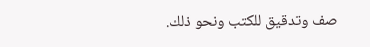صف وتدقيق للكتب ونحو ذلك.